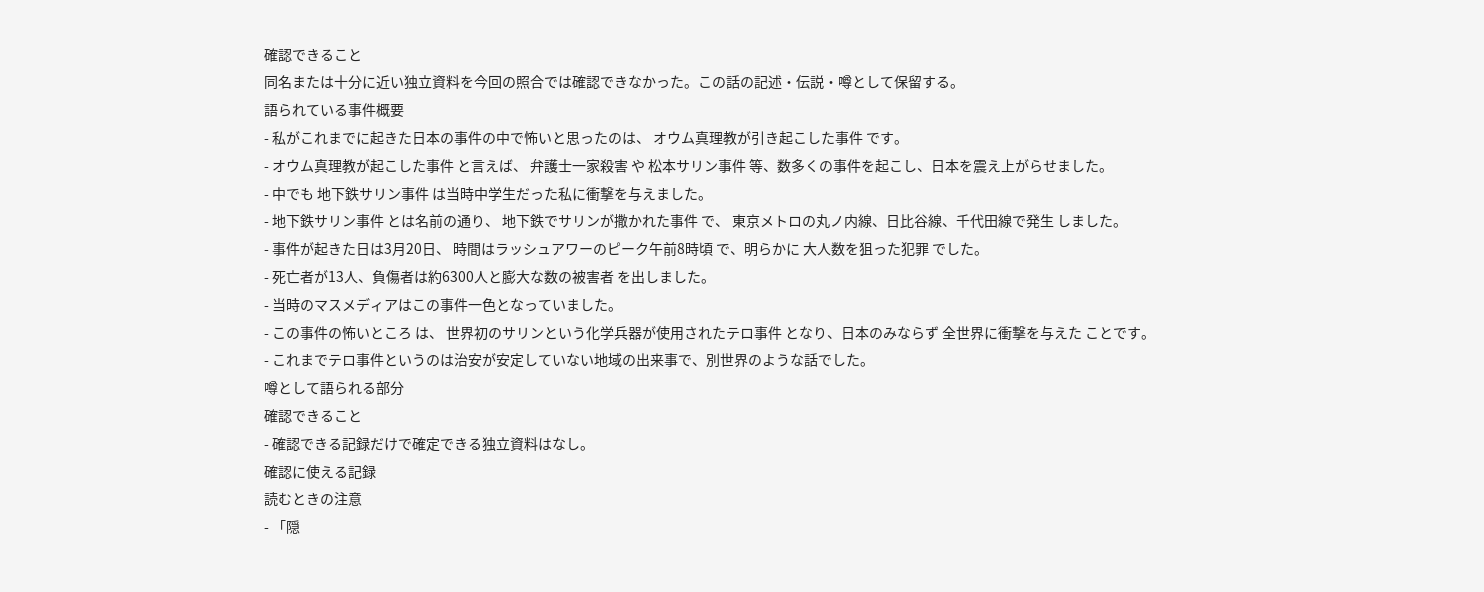確認できること
同名または十分に近い独立資料を今回の照合では確認できなかった。この話の記述・伝説・噂として保留する。
語られている事件概要
- 私がこれまでに起きた日本の事件の中で怖いと思ったのは、 オウム真理教が引き起こした事件 です。
- オウム真理教が起こした事件 と言えば、 弁護士一家殺害 や 松本サリン事件 等、数多くの事件を起こし、日本を震え上がらせました。
- 中でも 地下鉄サリン事件 は当時中学生だった私に衝撃を与えました。
- 地下鉄サリン事件 とは名前の通り、 地下鉄でサリンが撒かれた事件 で、 東京メトロの丸ノ内線、日比谷線、千代田線で発生 しました。
- 事件が起きた日は3月20日、 時間はラッシュアワーのピーク午前8時頃 で、明らかに 大人数を狙った犯罪 でした。
- 死亡者が13人、負傷者は約6300人と膨大な数の被害者 を出しました。
- 当時のマスメディアはこの事件一色となっていました。
- この事件の怖いところ は、 世界初のサリンという化学兵器が使用されたテロ事件 となり、日本のみならず 全世界に衝撃を与えた ことです。
- これまでテロ事件というのは治安が安定していない地域の出来事で、別世界のような話でした。
噂として語られる部分
確認できること
- 確認できる記録だけで確定できる独立資料はなし。
確認に使える記録
読むときの注意
- 「隠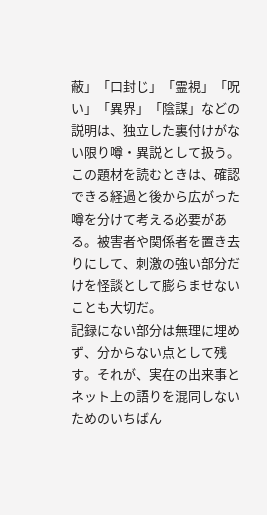蔽」「口封じ」「霊視」「呪い」「異界」「陰謀」などの説明は、独立した裏付けがない限り噂・異説として扱う。
この題材を読むときは、確認できる経過と後から広がった噂を分けて考える必要がある。被害者や関係者を置き去りにして、刺激の強い部分だけを怪談として膨らませないことも大切だ。
記録にない部分は無理に埋めず、分からない点として残す。それが、実在の出来事とネット上の語りを混同しないためのいちばん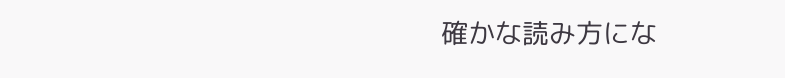確かな読み方にな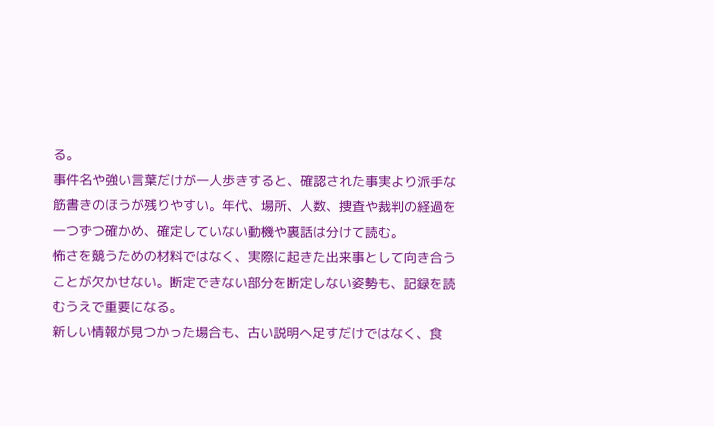る。
事件名や強い言葉だけが一人歩きすると、確認された事実より派手な筋書きのほうが残りやすい。年代、場所、人数、捜査や裁判の経過を一つずつ確かめ、確定していない動機や裏話は分けて読む。
怖さを競うための材料ではなく、実際に起きた出来事として向き合うことが欠かせない。断定できない部分を断定しない姿勢も、記録を読むうえで重要になる。
新しい情報が見つかった場合も、古い説明へ足すだけではなく、食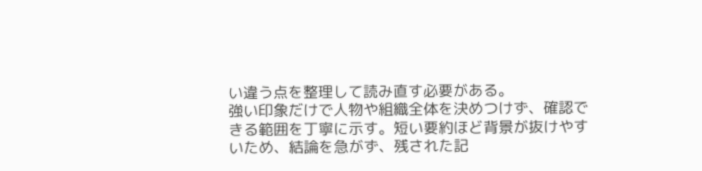い違う点を整理して読み直す必要がある。
強い印象だけで人物や組織全体を決めつけず、確認できる範囲を丁寧に示す。短い要約ほど背景が抜けやすいため、結論を急がず、残された記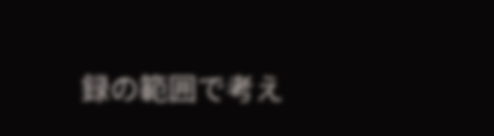録の範囲で考え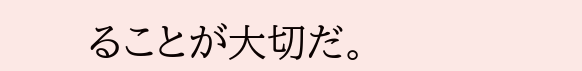ることが大切だ。